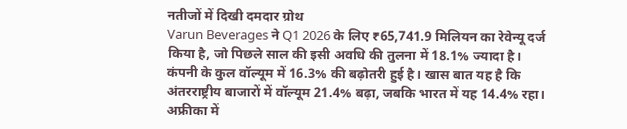नतीजों में दिखी दमदार ग्रोथ
Varun Beverages ने Q1 2026 के लिए ₹65,741.9 मिलियन का रेवेन्यू दर्ज किया है, जो पिछले साल की इसी अवधि की तुलना में 18.1% ज्यादा है। कंपनी के कुल वॉल्यूम में 16.3% की बढ़ोतरी हुई है। खास बात यह है कि अंतरराष्ट्रीय बाजारों में वॉल्यूम 21.4% बढ़ा, जबकि भारत में यह 14.4% रहा।
अफ्रीका में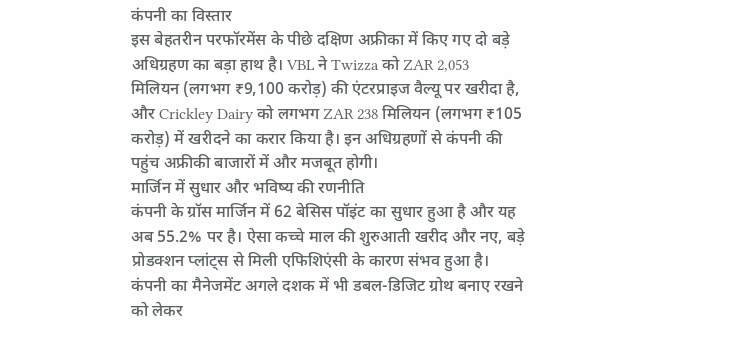कंपनी का विस्तार
इस बेहतरीन परफॉरमेंस के पीछे दक्षिण अफ्रीका में किए गए दो बड़े अधिग्रहण का बड़ा हाथ है। VBL ने Twizza को ZAR 2,053 मिलियन (लगभग ₹9,100 करोड़) की एंटरप्राइज वैल्यू पर खरीदा है, और Crickley Dairy को लगभग ZAR 238 मिलियन (लगभग ₹105 करोड़) में खरीदने का करार किया है। इन अधिग्रहणों से कंपनी की पहुंच अफ्रीकी बाजारों में और मजबूत होगी।
मार्जिन में सुधार और भविष्य की रणनीति
कंपनी के ग्रॉस मार्जिन में 62 बेसिस पॉइंट का सुधार हुआ है और यह अब 55.2% पर है। ऐसा कच्चे माल की शुरुआती खरीद और नए, बड़े प्रोडक्शन प्लांट्स से मिली एफिशिएंसी के कारण संभव हुआ है।
कंपनी का मैनेजमेंट अगले दशक में भी डबल-डिजिट ग्रोथ बनाए रखने को लेकर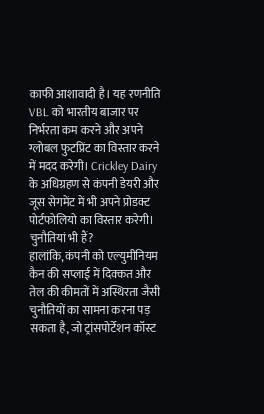काफी आशावादी है। यह रणनीति VBL को भारतीय बाजार पर निर्भरता कम करने और अपने ग्लोबल फुटप्रिंट का विस्तार करने में मदद करेगी। Crickley Dairy के अधिग्रहण से कंपनी डेयरी और जूस सेगमेंट में भी अपने प्रोडक्ट पोर्टफोलियो का विस्तार करेगी।
चुनौतियां भी हैं?
हालांकि, कंपनी को एल्युमीनियम कैन की सप्लाई में दिक्कत और तेल की कीमतों में अस्थिरता जैसी चुनौतियों का सामना करना पड़ सकता है, जो ट्रांसपोर्टेशन कॉस्ट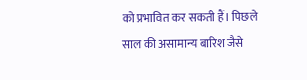को प्रभावित कर सकती हैं। पिछले साल की असामान्य बारिश जैसे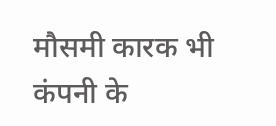मौसमी कारक भी कंपनी के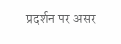प्रदर्शन पर असर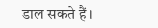डाल सकते हैं।